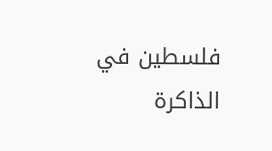فلسطين في الذاكرة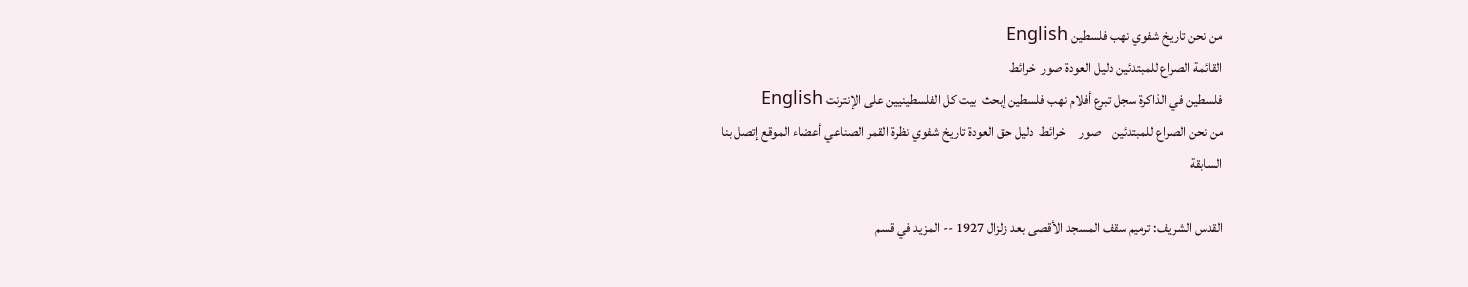من نحن تاريخ شفوي نهب فلسطين English
القائمة الصراع للمبتدئين دليل العودة صور  خرائط
فلسطين في الذاكرة سجل تبرع أفلام نهب فلسطين إبحث  بيت كل الفلسطينيين على الإنترنت English
من نحن الصراع للمبتدئين    صور     خرائط  دليل حق العودة تاريخ شفوي نظرة القمر الصناعي أعضاء الموقع إتصل بنا
السابقة

القدس الشريف: ترميم سقف المسجد الأقصى بعد زلزال 1927 -- المزيد في قسم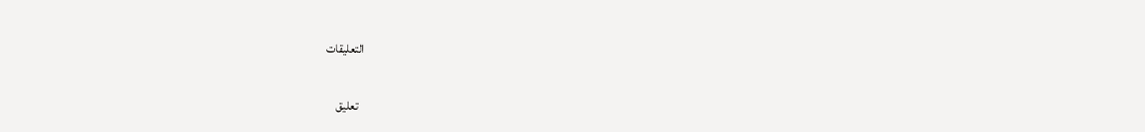التعليقات

  تعليق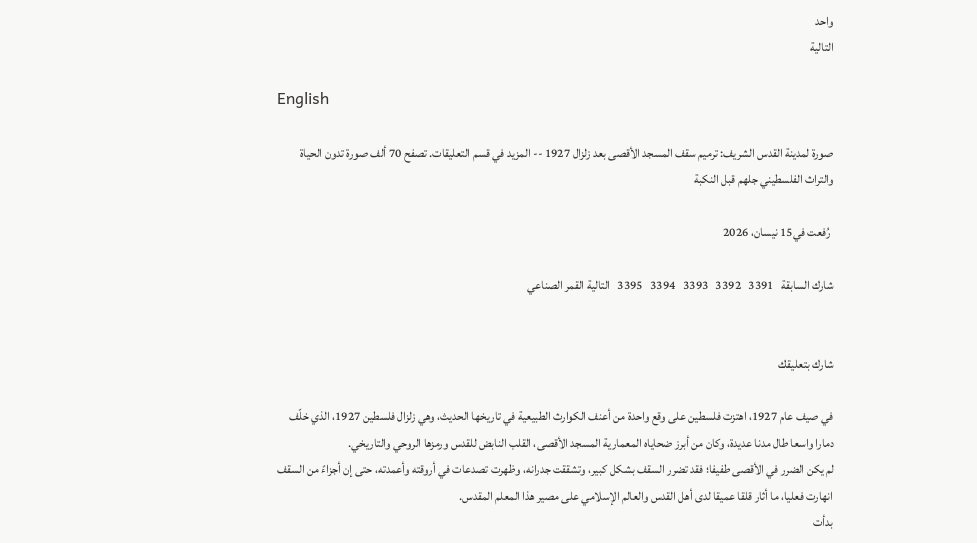واحد
التالية

English

صورة لمدينة القدس الشريف: ترميم سقف المسجد الأقصى بعد زلزال 1927 -- المزيد في قسم التعليقات. تصفح 70 ألف صورة تدون الحياة والتراث الفلسطيني جلهم قبل النكبة

 رُفعت في15 نيسان، 2026

شارك السابقة   3391   3392   3393   3394   3395   التالية القمر الصناعي


شارك بتعليقك

في صيف عام 1927، اهتزت فلسطين على وقع واحدة من أعنف الكوارث الطبيعية في تاريخها الحديث، وهي زلزال فلسطين 1927، الذي خلّف دمارا واسعا طال مدنا عديدة، وكان من أبرز ضحاياه المعمارية المسجد الأقصى، القلب النابض للقدس ورمزها الروحي والتاريخي.
لم يكن الضرر في الأقصى طفيفا؛ فقد تضرر السقف بشكل كبير، وتشققت جدرانه، وظهرت تصدعات في أروقته وأعمدته، حتى إن أجزاءً من السقف انهارت فعليا، ما أثار قلقا عميقا لدى أهل القدس والعالم الإسلامي على مصير هذا المعلم المقدس.
بدأت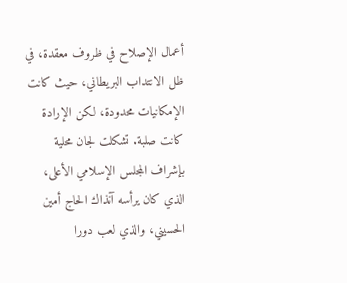أعمال الإصلاح في ظروف معقدة، في ظل الانتداب البريطاني، حيث كانت الإمكانيات محدودة، لكن الإرادة كانت صلبة. تشكلت لجان محلية بإشراف المجلس الإسلامي الأعلى، الذي كان يرأسه آنذاك الحاج أمين الحسيني، والذي لعب دورا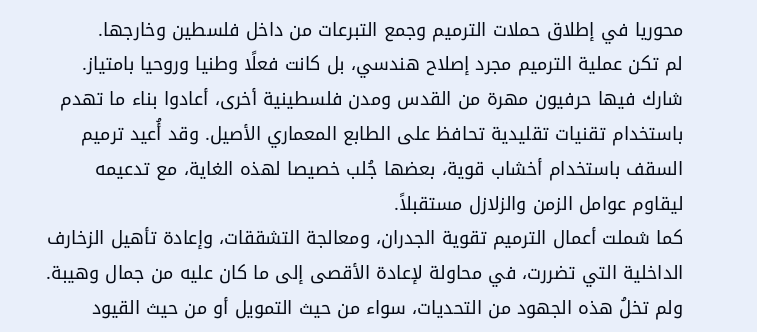محوريا في إطلاق حملات الترميم وجمع التبرعات من داخل فلسطين وخارجها.
لم تكن عملية الترميم مجرد إصلاح هندسي، بل كانت فعلًا وطنيا وروحيا بامتياز. شارك فيها حرفيون مهرة من القدس ومدن فلسطينية أخرى، أعادوا بناء ما تهدم باستخدام تقنيات تقليدية تحافظ على الطابع المعماري الأصيل. وقد أُعيد ترميم السقف باستخدام أخشاب قوية، بعضها جُلب خصيصا لهذه الغاية، مع تدعيمه ليقاوم عوامل الزمن والزلازل مستقبلاً.
كما شملت أعمال الترميم تقوية الجدران، ومعالجة التشققات، وإعادة تأهيل الزخارف الداخلية التي تضررت، في محاولة لإعادة الأقصى إلى ما كان عليه من جمال وهيبة. ولم تخلُ هذه الجهود من التحديات، سواء من حيث التمويل أو من حيث القيود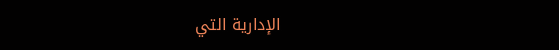الإدارية التي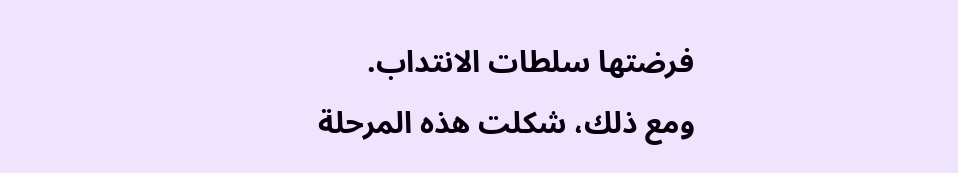فرضتها سلطات الانتداب.
ومع ذلك، شكلت هذه المرحلة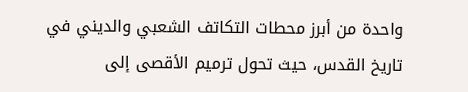واحدة من أبرز محطات التكاتف الشعبي والديني في تاريخ القدس، حيث تحول ترميم الأقصى إلى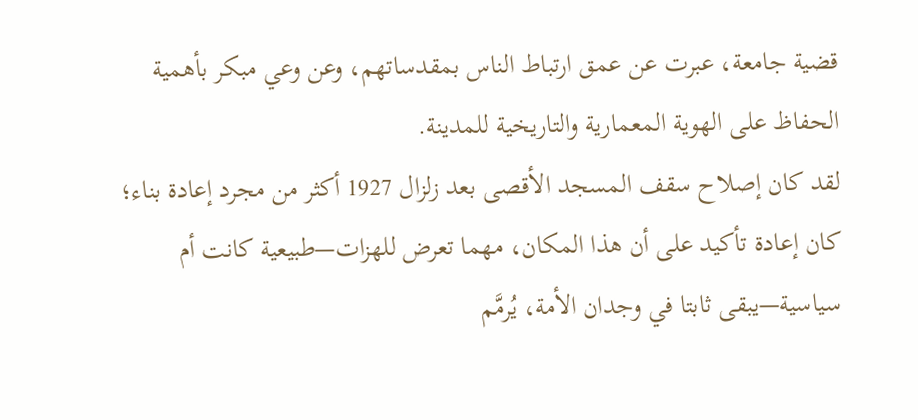قضية جامعة، عبرت عن عمق ارتباط الناس بمقدساتهم، وعن وعي مبكر بأهمية الحفاظ على الهوية المعمارية والتاريخية للمدينة.
لقد كان إصلاح سقف المسجد الأقصى بعد زلزال 1927 أكثر من مجرد إعادة بناء؛ كان إعادة تأكيد على أن هذا المكان، مهما تعرض للهزات—طبيعية كانت أم سياسية—يبقى ثابتا في وجدان الأمة، يُرمَّم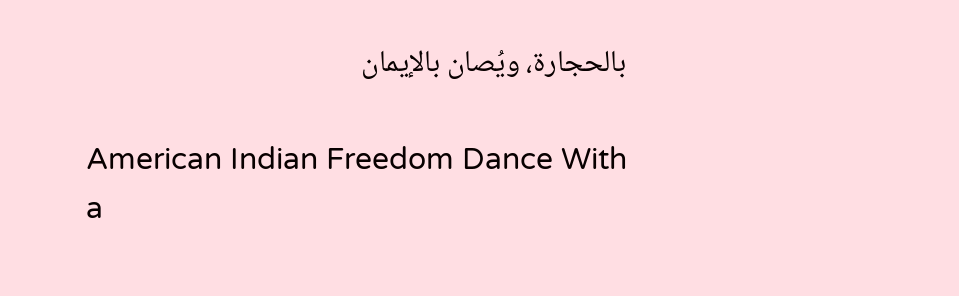بالحجارة، ويُصان بالإيمان

American Indian Freedom Dance With a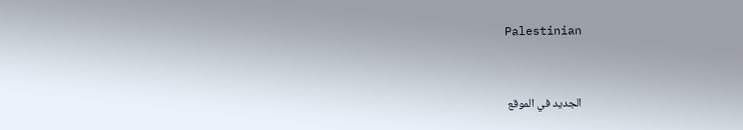Palestinian


الجديد في الموقع